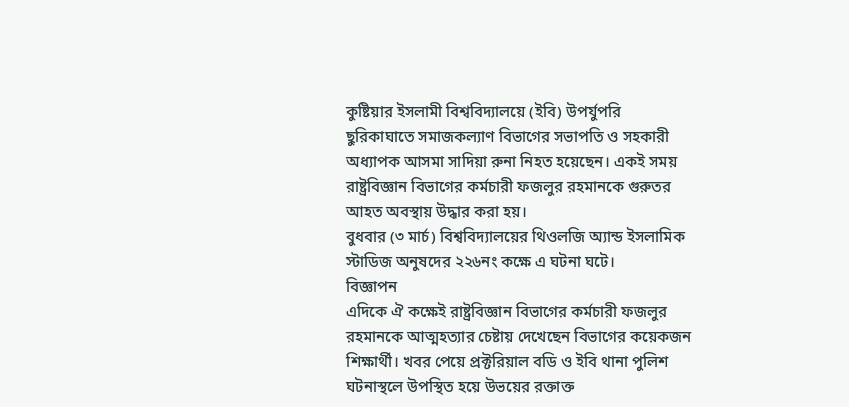কুষ্টিয়ার ইসলামী বিশ্ববিদ্যালয়ে (ইবি) উপর্যুপরি ছুরিকাঘাতে সমাজকল্যাণ বিভাগের সভাপতি ও সহকারী অধ্যাপক আসমা সাদিয়া রুনা নিহত হয়েছেন। একই সময় রাষ্ট্রবিজ্ঞান বিভাগের কর্মচারী ফজলুর রহমানকে গুরুতর আহত অবস্থায় উদ্ধার করা হয়।
বুধবার (৩ মার্চ) বিশ্ববিদ্যালয়ের থিওলজি অ্যান্ড ইসলামিক স্টাডিজ অনুষদের ২২৬নং কক্ষে এ ঘটনা ঘটে।
বিজ্ঞাপন
এদিকে ঐ কক্ষেই রাষ্ট্রবিজ্ঞান বিভাগের কর্মচারী ফজলুর রহমানকে আত্মহত্যার চেষ্টায় দেখেছেন বিভাগের কয়েকজন শিক্ষার্থী। খবর পেয়ে প্রক্টরিয়াল বডি ও ইবি থানা পুলিশ ঘটনাস্থলে উপস্থিত হয়ে উভয়ের রক্তাক্ত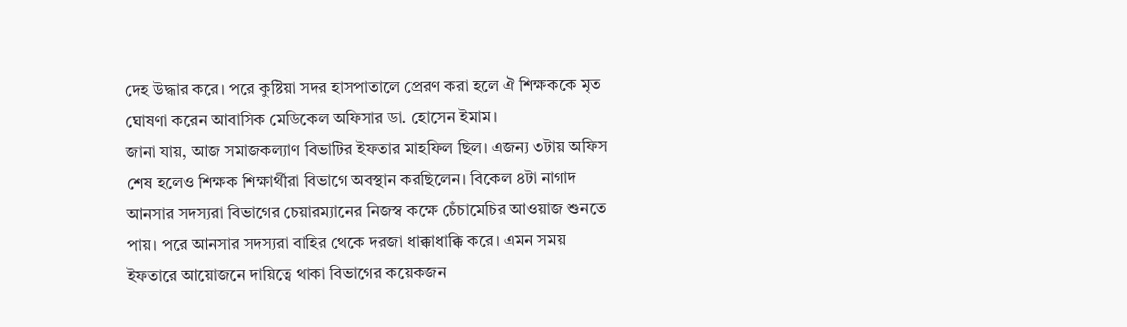দেহ উদ্ধার করে। পরে কুষ্টিয়া সদর হাসপাতালে প্রেরণ করা হলে ঐ শিক্ষককে মৃত ঘোষণা করেন আবাসিক মেডিকেল অফিসার ডা. হোসেন ইমাম।
জানা যায়, আজ সমাজকল্যাণ বিভাটির ইফতার মাহফিল ছিল। এজন্য ৩টায় অফিস শেষ হলেও শিক্ষক শিক্ষার্থীরা বিভাগে অবস্থান করছিলেন। বিকেল ৪টা নাগাদ আনসার সদস্যরা বিভাগের চেয়ারম্যানের নিজস্ব কক্ষে চেঁচামেচির আওয়াজ শুনতে পায়। পরে আনসার সদস্যরা বাহির থেকে দরজা ধাক্কাধাক্কি করে। এমন সময় ইফতারে আয়োজনে দায়িত্বে থাকা বিভাগের কয়েকজন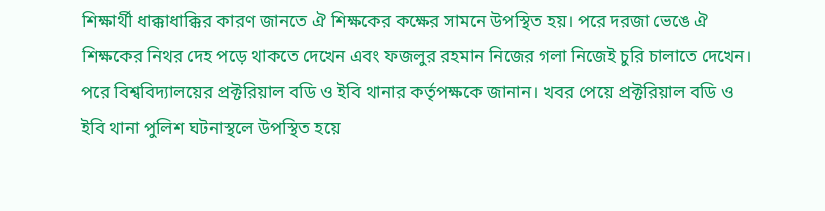শিক্ষার্থী ধাক্কাধাক্কির কারণ জানতে ঐ শিক্ষকের কক্ষের সামনে উপস্থিত হয়। পরে দরজা ভেঙে ঐ শিক্ষকের নিথর দেহ পড়ে থাকতে দেখেন এবং ফজলুর রহমান নিজের গলা নিজেই চুরি চালাতে দেখেন। পরে বিশ্ববিদ্যালয়ের প্রক্টরিয়াল বডি ও ইবি থানার কর্তৃপক্ষকে জানান। খবর পেয়ে প্রক্টরিয়াল বডি ও ইবি থানা পুলিশ ঘটনাস্থলে উপস্থিত হয়ে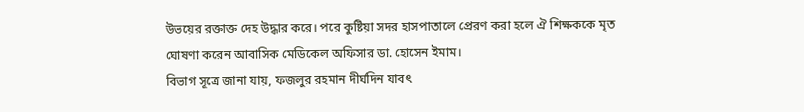উভয়ের রক্তাক্ত দেহ উদ্ধার করে। পরে কুষ্টিয়া সদর হাসপাতালে প্রেরণ করা হলে ঐ শিক্ষককে মৃত ঘোষণা করেন আবাসিক মেডিকেল অফিসার ডা. হোসেন ইমাম।
বিভাগ সূত্রে জানা যায়, ফজলুর রহমান দীর্ঘদিন যাবৎ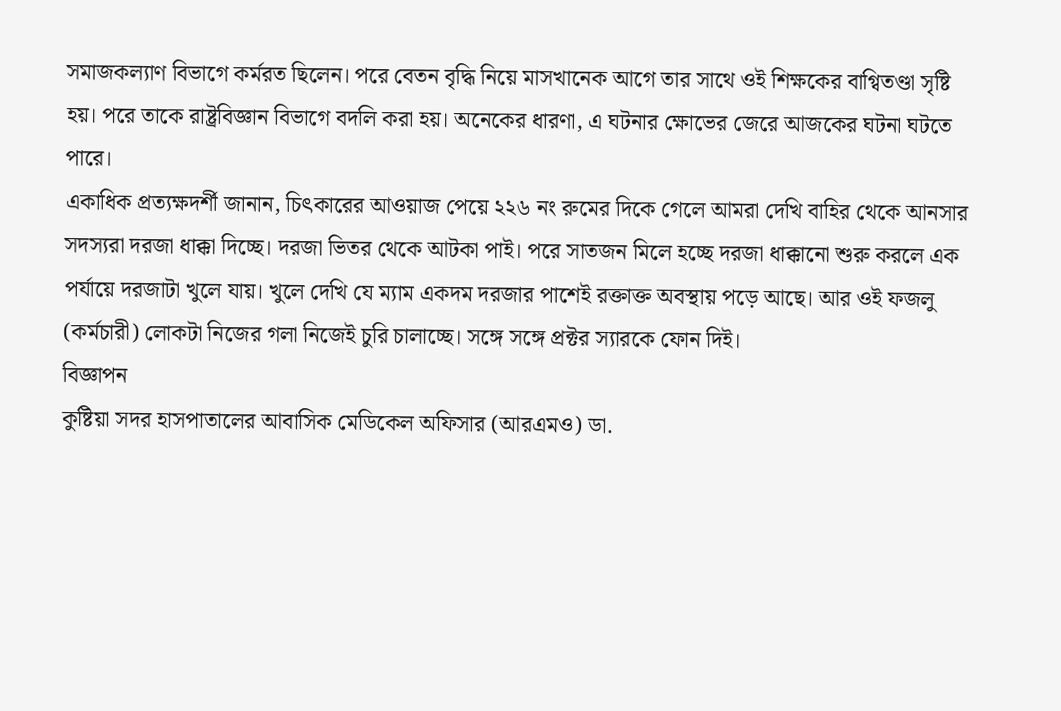সমাজকল্যাণ বিভাগে কর্মরত ছিলেন। পরে বেতন বৃদ্ধি নিয়ে মাসখানেক আগে তার সাথে ওই শিক্ষকের বাগ্বিতণ্ডা সৃষ্টি হয়। পরে তাকে রাষ্ট্রবিজ্ঞান বিভাগে বদলি করা হয়। অনেকের ধারণা, এ ঘটনার ক্ষোভের জেরে আজকের ঘটনা ঘটতে পারে।
একাধিক প্রত্যক্ষদর্শী জানান, চিৎকারের আওয়াজ পেয়ে ২২৬ নং রুমের দিকে গেলে আমরা দেখি বাহির থেকে আনসার সদস্যরা দরজা ধাক্কা দিচ্ছে। দরজা ভিতর থেকে আটকা পাই। পরে সাতজন মিলে হচ্ছে দরজা ধাক্কানো শুরু করলে এক পর্যায়ে দরজাটা খুলে যায়। খুলে দেখি যে ম্যাম একদম দরজার পাশেই রক্তাক্ত অবস্থায় পড়ে আছে। আর ওই ফজলু (কর্মচারী) লোকটা নিজের গলা নিজেই চুরি চালাচ্ছে। সঙ্গে সঙ্গে প্রক্টর স্যারকে ফোন দিই।
বিজ্ঞাপন
কুষ্টিয়া সদর হাসপাতালের আবাসিক মেডিকেল অফিসার (আরএমও) ডা.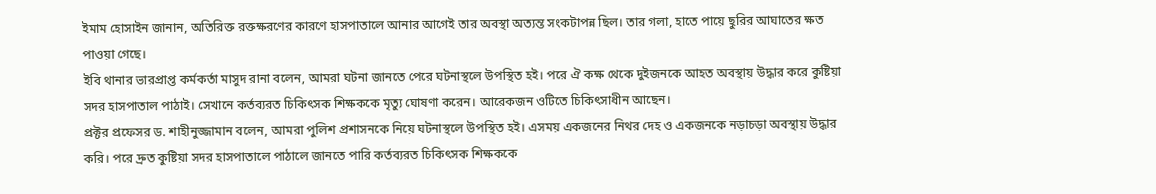ইমাম হোসাইন জানান, অতিরিক্ত রক্তক্ষরণের কারণে হাসপাতালে আনার আগেই তার অবস্থা অত্যন্ত সংকটাপন্ন ছিল। তার গলা, হাতে পায়ে ছুরির আঘাতের ক্ষত পাওয়া গেছে।
ইবি থানার ভারপ্রাপ্ত কর্মকর্তা মাসুদ রানা বলেন, আমরা ঘটনা জানতে পেরে ঘটনাস্থলে উপস্থিত হই। পরে ঐ কক্ষ থেকে দুইজনকে আহত অবস্থায় উদ্ধার করে কুষ্টিয়া সদর হাসপাতাল পাঠাই। সেখানে কর্তব্যরত চিকিৎসক শিক্ষককে মৃত্যু ঘোষণা করেন। আরেকজন ওটিতে চিকিৎসাধীন আছেন।
প্রক্টর প্রফেসর ড. শাহীনুজ্জামান বলেন, আমরা পুলিশ প্রশাসনকে নিয়ে ঘটনাস্থলে উপস্থিত হই। এসময় একজনের নিথর দেহ ও একজনকে নড়াচড়া অবস্থায় উদ্ধার করি। পরে দ্রুত কুষ্টিয়া সদর হাসপাতালে পাঠালে জানতে পারি কর্তব্যরত চিকিৎসক শিক্ষককে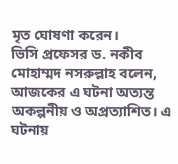মৃত ঘোষণা করেন।
ভিসি প্রফেসর ড. নকীব মোহাম্মদ নসরুল্লাহ বলেন, আজকের এ ঘটনা অত্যন্ত অকল্পনীয় ও অপ্রত্যাশিত। এ ঘটনায়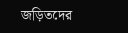জড়িতদের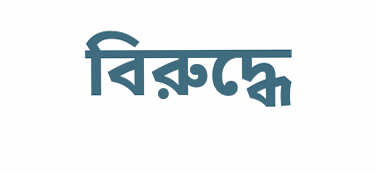বিরুদ্ধে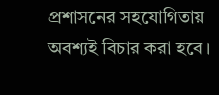প্রশাসনের সহযোগিতায় অবশ্যই বিচার করা হবে।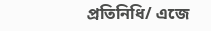প্রতিনিধি/ এজে